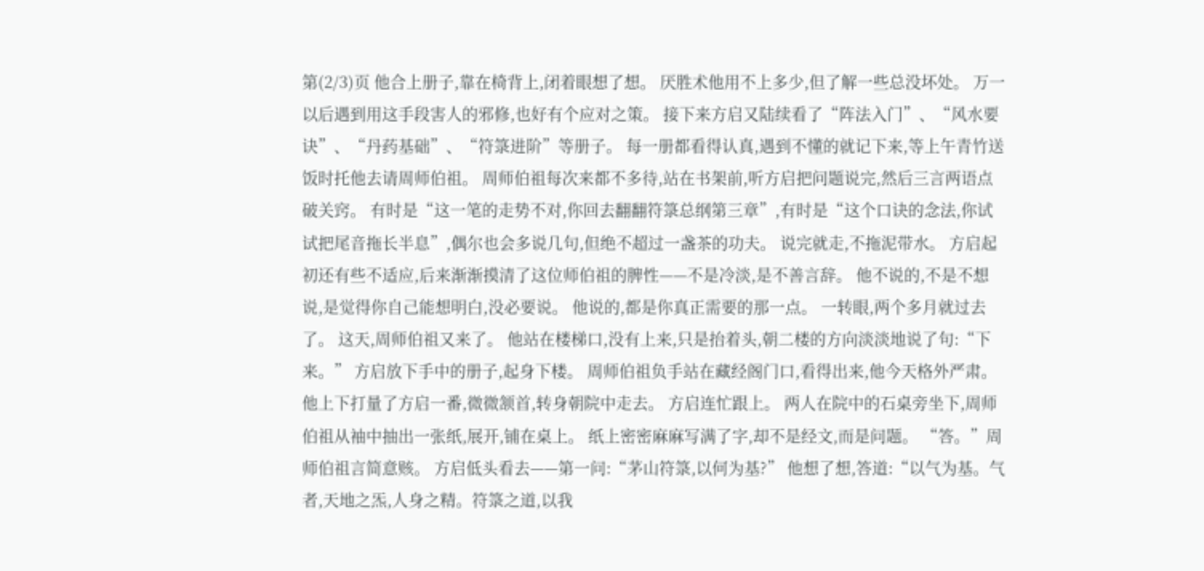第(2/3)页 他合上册子,靠在椅背上,闭着眼想了想。 厌胜术他用不上多少,但了解一些总没坏处。 万一以后遇到用这手段害人的邪修,也好有个应对之策。 接下来方启又陆续看了“阵法入门”、“风水要诀”、“丹药基础”、“符箓进阶”等册子。 每一册都看得认真,遇到不懂的就记下来,等上午青竹送饭时托他去请周师伯祖。 周师伯祖每次来都不多待,站在书架前,听方启把问题说完,然后三言两语点破关窍。 有时是“这一笔的走势不对,你回去翻翻符箓总纲第三章”,有时是“这个口诀的念法,你试试把尾音拖长半息”,偶尔也会多说几句,但绝不超过一盏茶的功夫。 说完就走,不拖泥带水。 方启起初还有些不适应,后来渐渐摸清了这位师伯祖的脾性——不是冷淡,是不善言辞。 他不说的,不是不想说,是觉得你自己能想明白,没必要说。 他说的,都是你真正需要的那一点。 一转眼,两个多月就过去了。 这天,周师伯祖又来了。 他站在楼梯口,没有上来,只是抬着头,朝二楼的方向淡淡地说了句:“下来。” 方启放下手中的册子,起身下楼。 周师伯祖负手站在藏经阁门口,看得出来,他今天格外严肃。 他上下打量了方启一番,微微颔首,转身朝院中走去。 方启连忙跟上。 两人在院中的石桌旁坐下,周师伯祖从袖中抽出一张纸,展开,铺在桌上。 纸上密密麻麻写满了字,却不是经文,而是问题。 “答。”周师伯祖言简意赅。 方启低头看去——第一问:“茅山符箓,以何为基?” 他想了想,答道:“以气为基。气者,天地之炁,人身之精。符箓之道,以我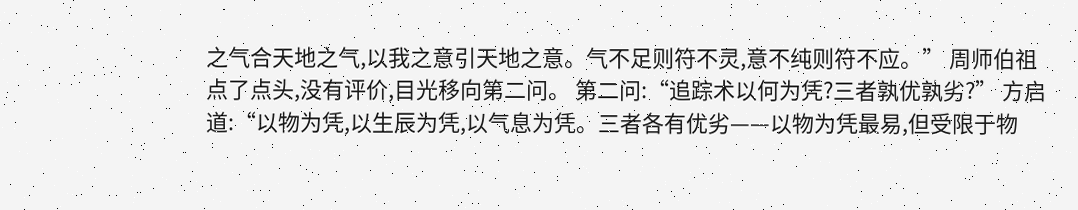之气合天地之气,以我之意引天地之意。气不足则符不灵,意不纯则符不应。” 周师伯祖点了点头,没有评价,目光移向第二问。 第二问:“追踪术以何为凭?三者孰优孰劣?” 方启道:“以物为凭,以生辰为凭,以气息为凭。三者各有优劣——以物为凭最易,但受限于物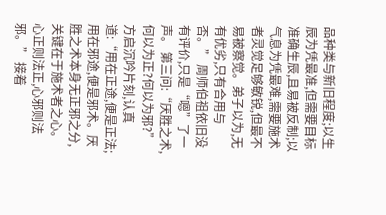品种类与新旧程度;以生辰为凭最准,但需要目标准确生辰,且易被反制;以气息为凭最难,需要施术者灵觉足够敏锐,但最不易被察觉。弟子以为,无有优劣,只有合用与否。” 周师伯祖依旧没有评价,只是“嗯”了一声。 第三问:“厌胜之术,何以为正?何以为邪?” 方启沉吟片刻,认真道:“用在正途,便是正法;用在邪途,便是邪术。厌胜之术本身无正邪之分,关键在于施术者之心。心正则法正,心邪则法邪。” 接着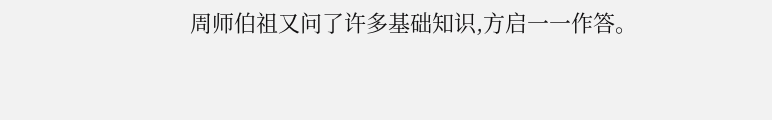周师伯祖又问了许多基础知识,方启一一作答。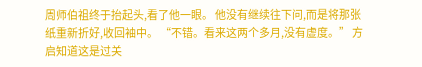周师伯祖终于抬起头,看了他一眼。 他没有继续往下问,而是将那张纸重新折好,收回袖中。 “不错。看来这两个多月,没有虚度。” 方启知道这是过关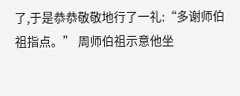了,于是恭恭敬敬地行了一礼:“多谢师伯祖指点。” 周师伯祖示意他坐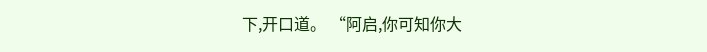下,开口道。 “阿启,你可知你大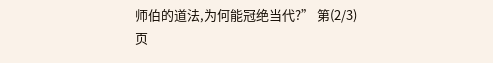师伯的道法,为何能冠绝当代?” 第(2/3)页